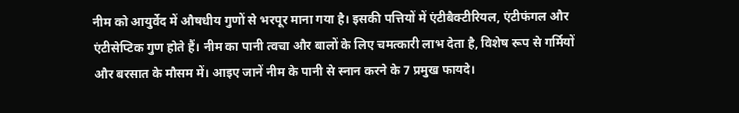नीम को आयुर्वेद में औषधीय गुणों से भरपूर माना गया है। इसकी पत्तियों में एंटीबैक्टीरियल, एंटीफंगल और एंटीसेप्टिक गुण होते हैं। नीम का पानी त्वचा और बालों के लिए चमत्कारी लाभ देता है, विशेष रूप से गर्मियों और बरसात के मौसम में। आइए जानें नीम के पानी से स्नान करने के 7 प्रमुख फायदे।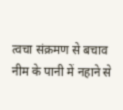त्वचा संक्रमण से बचाव
नीम के पानी में नहाने से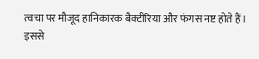त्वचा पर मौजूद हानिकारक बैक्टीरिया और फंगस नष्ट होते हैं। इससे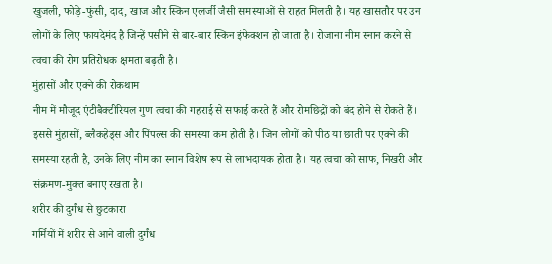खुजली, फोड़े-फुंसी, दाद, खाज और स्किन एलर्जी जैसी समस्याओं से राहत मिलती है। यह खासतौर पर उन लोगों के लिए फायदेमंद है जिन्हें पसीने से बार-बार स्किन इंफेक्शन हो जाता है। रोजाना नीम स्नान करने से त्वचा की रोग प्रतिरोधक क्षमता बढ़ती है।
मुंहासों और एक्ने की रोकथाम
नीम में मौजूद एंटीबैक्टीरियल गुण त्वचा की गहराई से सफाई करते हैं और रोमछिद्रों को बंद होने से रोकते हैं। इससे मुंहासों, ब्लैकहेड्स और पिंपल्स की समस्या कम होती है। जिन लोगों को पीठ या छाती पर एक्ने की समस्या रहती है, उनके लिए नीम का स्नान विशेष रूप से लाभदायक होता है। यह त्वचा को साफ, निखरी और संक्रमण-मुक्त बनाए रखता है।
शरीर की दुर्गंध से छुटकारा
गर्मियों में शरीर से आने वाली दुर्गंध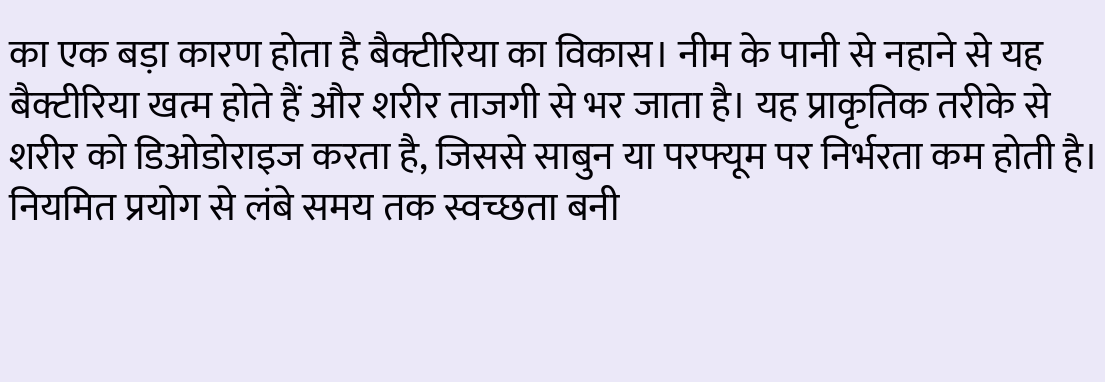का एक बड़ा कारण होता है बैक्टीरिया का विकास। नीम के पानी से नहाने से यह बैक्टीरिया खत्म होते हैं और शरीर ताजगी से भर जाता है। यह प्राकृतिक तरीके से शरीर को डिओडोराइज करता है, जिससे साबुन या परफ्यूम पर निर्भरता कम होती है। नियमित प्रयोग से लंबे समय तक स्वच्छता बनी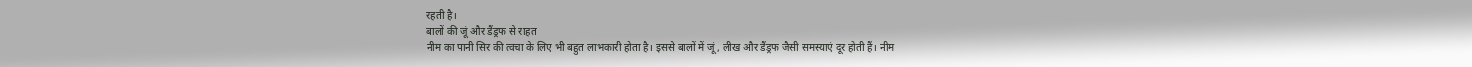रहती है।
बालों की जूं और डैंड्रफ से राहत
नीम का पानी सिर की त्वचा के लिए भी बहुत लाभकारी होता है। इससे बालों में जूं, लीख और डैंड्रफ जैसी समस्याएं दूर होती हैं। नीम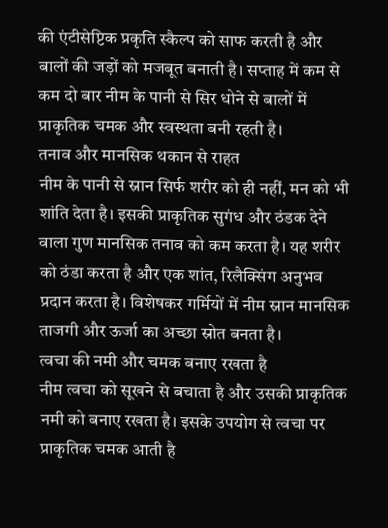की एंटीसेप्टिक प्रकृति स्कैल्प को साफ करती है और बालों की जड़ों को मजबूत बनाती है। सप्ताह में कम से कम दो बार नीम के पानी से सिर धोने से बालों में प्राकृतिक चमक और स्वस्थता बनी रहती है।
तनाव और मानसिक थकान से राहत
नीम के पानी से स्नान सिर्फ शरीर को ही नहीं, मन को भी शांति देता है। इसकी प्राकृतिक सुगंध और ठंडक देने वाला गुण मानसिक तनाव को कम करता है। यह शरीर को ठंडा करता है और एक शांत, रिलैक्सिंग अनुभव प्रदान करता है। विशेषकर गर्मियों में नीम स्नान मानसिक ताजगी और ऊर्जा का अच्छा स्रोत बनता है।
त्वचा की नमी और चमक बनाए रखता है
नीम त्वचा को सूखने से बचाता है और उसकी प्राकृतिक नमी को बनाए रखता है। इसके उपयोग से त्वचा पर प्राकृतिक चमक आती है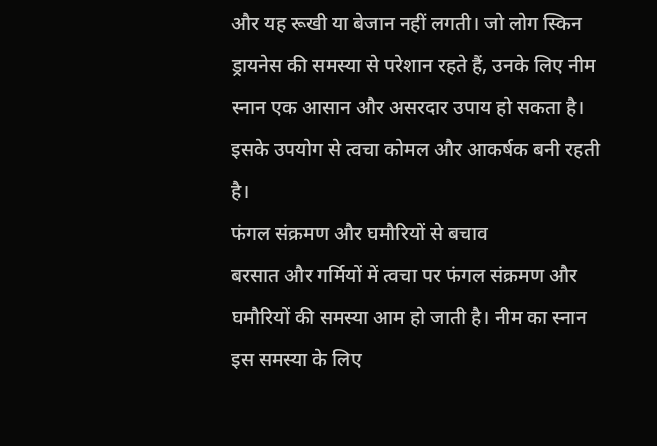और यह रूखी या बेजान नहीं लगती। जो लोग स्किन ड्रायनेस की समस्या से परेशान रहते हैं, उनके लिए नीम स्नान एक आसान और असरदार उपाय हो सकता है। इसके उपयोग से त्वचा कोमल और आकर्षक बनी रहती है।
फंगल संक्रमण और घमौरियों से बचाव
बरसात और गर्मियों में त्वचा पर फंगल संक्रमण और घमौरियों की समस्या आम हो जाती है। नीम का स्नान इस समस्या के लिए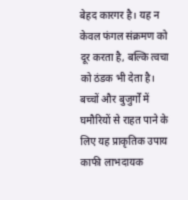बेहद कारगर है। यह न केवल फंगल संक्रमण को दूर करता है, बल्कि त्वचा को ठंडक भी देता है। बच्चों और बुजुर्गों में घमौरियों से राहत पाने के लिए यह प्राकृतिक उपाय काफी लाभदायक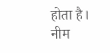होता है।
नीम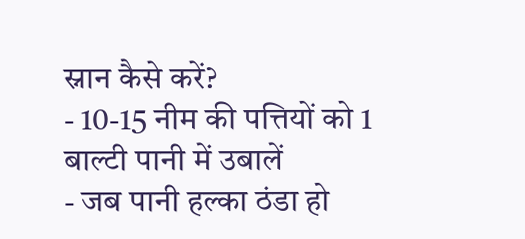स्नान कैसे करें?
- 10-15 नीम की पत्तियों को 1 बाल्टी पानी में उबालें
- जब पानी हल्का ठंडा हो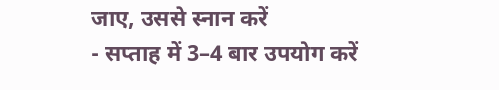जाए, उससे स्नान करें
- सप्ताह में 3–4 बार उपयोग करें